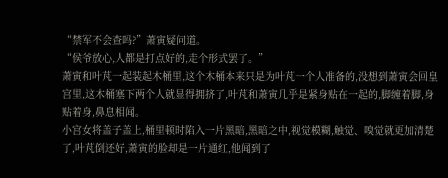“禁军不会查吗?”萧寅疑问道。
“侯爷放心,人都是打点好的,走个形式罢了。”
萧寅和叶芃一起装起木桶里,这个木桶本来只是为叶芃一个人准备的,没想到萧寅会回皇宫里,这木桶塞下两个人就显得拥挤了,叶芃和萧寅几乎是紧身贴在一起的,脚缠着脚,身贴着身,鼻息相闻。
小宫女将盖子盖上,桶里顿时陷入一片黑暗,黑暗之中,视觉模糊,触觉、嗅觉就更加清楚了,叶芃倒还好,萧寅的脸却是一片通红,他闻到了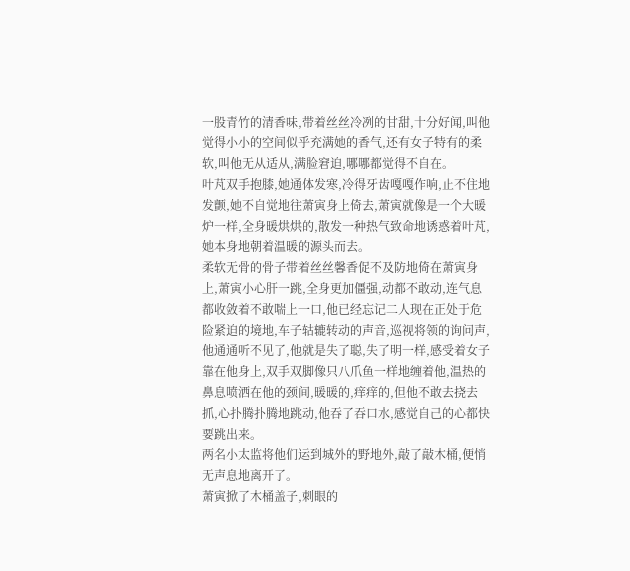一股青竹的清香味,带着丝丝冷冽的甘甜,十分好闻,叫他觉得小小的空间似乎充满她的香气,还有女子特有的柔软,叫他无从适从,满脸窘迫,哪哪都觉得不自在。
叶芃双手抱膝,她通体发寒,冷得牙齿嘎嘎作响,止不住地发颤,她不自觉地往萧寅身上倚去,萧寅就像是一个大暖炉一样,全身暖烘烘的,散发一种热气致命地诱惑着叶芃,她本身地朝着温暖的源头而去。
柔软无骨的骨子带着丝丝馨香促不及防地倚在萧寅身上,萧寅小心肝一跳,全身更加僵强,动都不敢动,连气息都收敛着不敢喘上一口,他已经忘记二人现在正处于危险紧迫的境地,车子轱辘转动的声音,巡视将领的询问声,他通通听不见了,他就是失了聪,失了明一样,感受着女子靠在他身上,双手双脚像只八爪鱼一样地缠着他,温热的鼻息喷洒在他的颈间,暖暖的,痒痒的,但他不敢去挠去抓,心扑腾扑腾地跳动,他吞了吞口水,感觉自己的心都快要跳出来。
两名小太监将他们运到城外的野地外,敲了敲木桶,便悄无声息地离开了。
萧寅掀了木桶盖子,刺眼的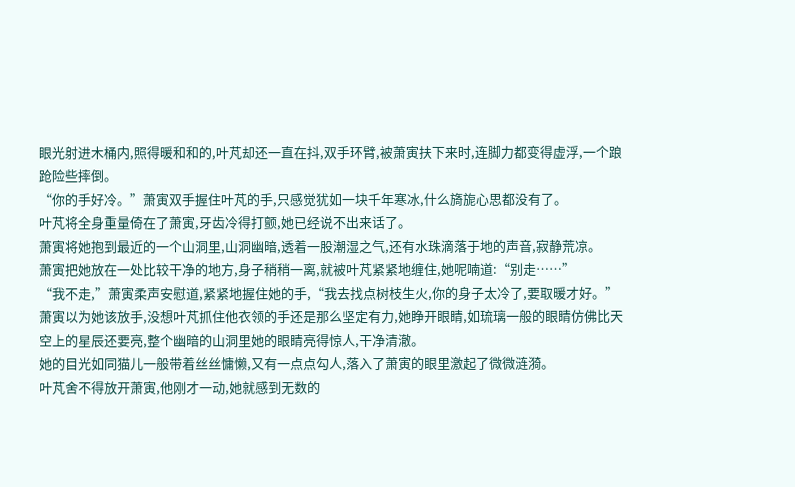眼光射进木桶内,照得暖和和的,叶芃却还一直在抖,双手环臂,被萧寅扶下来时,连脚力都变得虚浮,一个踉跄险些摔倒。
“你的手好冷。”萧寅双手握住叶芃的手,只感觉犹如一块千年寒冰,什么旖旎心思都没有了。
叶芃将全身重量倚在了萧寅,牙齿冷得打颤,她已经说不出来话了。
萧寅将她抱到最近的一个山洞里,山洞幽暗,透着一股潮湿之气,还有水珠滴落于地的声音,寂静荒凉。
萧寅把她放在一处比较干净的地方,身子稍稍一离,就被叶芃紧紧地缠住,她呢喃道:“别走……”
“我不走,”萧寅柔声安慰道,紧紧地握住她的手,“我去找点树枝生火,你的身子太冷了,要取暖才好。”
萧寅以为她该放手,没想叶芃抓住他衣领的手还是那么坚定有力,她睁开眼睛,如琉璃一般的眼睛仿佛比天空上的星辰还要亮,整个幽暗的山洞里她的眼睛亮得惊人,干净清澈。
她的目光如同猫儿一般带着丝丝慵懒,又有一点点勾人,落入了萧寅的眼里激起了微微涟漪。
叶芃舍不得放开萧寅,他刚才一动,她就感到无数的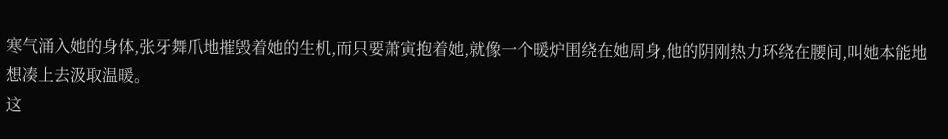寒气涌入她的身体,张牙舞爪地摧毁着她的生机,而只要萧寅抱着她,就像一个暖炉围绕在她周身,他的阴刚热力环绕在腰间,叫她本能地想凑上去汲取温暖。
这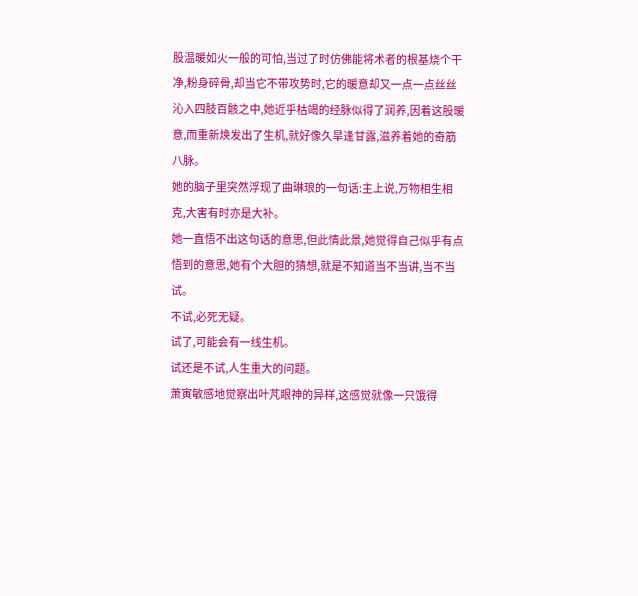股温暖如火一般的可怕,当过了时仿佛能将术者的根基烧个干净,粉身碎骨,却当它不带攻势时,它的暖意却又一点一点丝丝沁入四肢百骸之中,她近乎枯竭的经脉似得了润养,因着这股暖意,而重新焕发出了生机,就好像久旱逢甘露,滋养着她的奇筋八脉。
她的脑子里突然浮现了曲琳琅的一句话:主上说,万物相生相克,大害有时亦是大补。
她一直悟不出这句话的意思,但此情此景,她觉得自己似乎有点悟到的意思,她有个大胆的猜想,就是不知道当不当讲,当不当试。
不试,必死无疑。
试了,可能会有一线生机。
试还是不试,人生重大的问题。
萧寅敏感地觉察出叶芃眼神的异样,这感觉就像一只饿得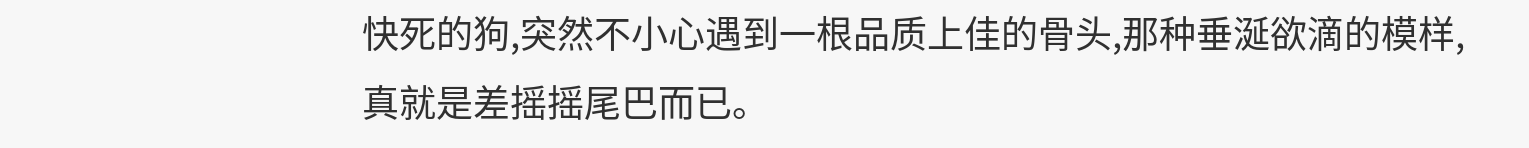快死的狗,突然不小心遇到一根品质上佳的骨头,那种垂涎欲滴的模样,真就是差摇摇尾巴而已。